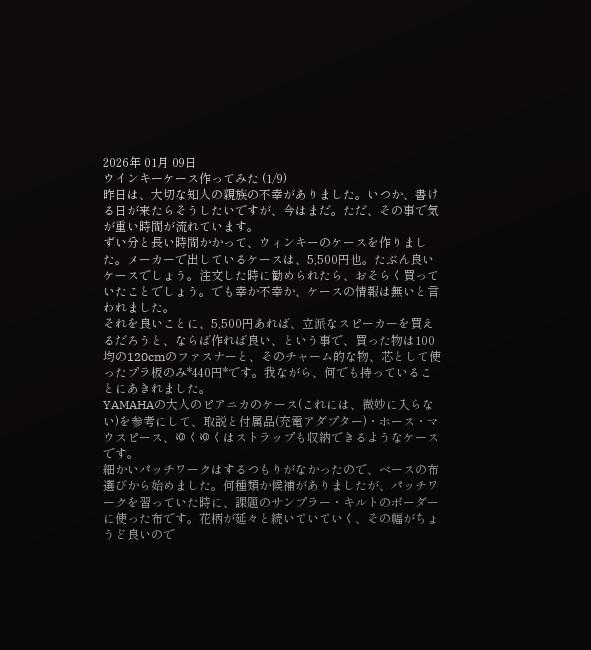2026年 01月 09日
ウインキーケース作ってみた (1/9)
昨日は、大切な知人の親族の不幸がありました。いつか、書ける日が来たらそうしたいですが、今はまだ。ただ、その事で気が重い時間が流れています。
ずい分と長い時間かかって、ウィンキーのケースを作りました。メーカーで出しているケースは、5,500円也。たぶん良いケースでしょう。注文した時に勧められたら、おそらく買っていたことでしょう。でも幸か不幸か、ケースの情報は無いと言われました。
それを良いことに、5,500円あれば、立派なスピーカーを買えるだろうと、ならば作れば良い、という事で、買った物は100均の120cmのファスナーと、そのチャーム的な物、芯として使ったプラ板のみ*440円*です。我ながら、何でも持っていることにあきれました。
YAMAHAの大人のピアニカのケース(これには、微妙に入らない)を参考にして、取説と付属品(充電アダプター)・ホース・マウスピース、ゆくゆくはストラップも収納できるようなケースです。
細かいパッチワークはするつもりがなかったので、ベースの布選びから始めました。何種類か候補がありましたが、パッチワークを習っていた時に、課題のサンプラー・キルトのボーダーに使った布です。花柄が延々と続いていていく、その幅がちょうど良いので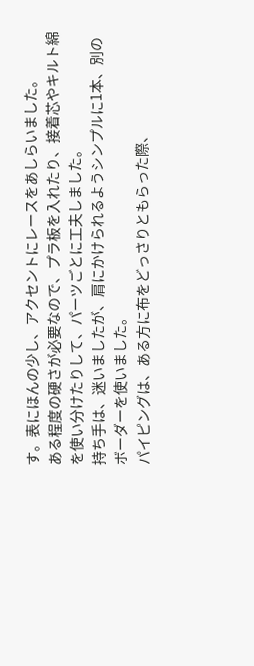す。表にほんの少し、アクセントにレースをあしらいました。
ある程度の硬さが必要なので、プラ板を入れたり、接着芯やキルト綿を使い分けたりして、パーツごとに工夫しました。
持ち手は、迷いましたが、肩にかけられるようシンプルに1本、別のボーダーを使いました。
パイピングは、ある方に布をどっさりともらった際、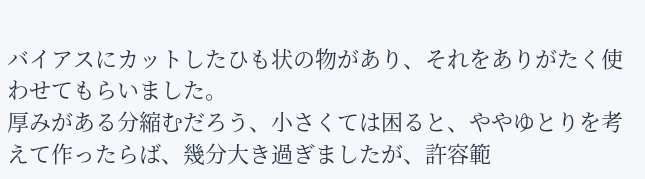バイアスにカットしたひも状の物があり、それをありがたく使わせてもらいました。
厚みがある分縮むだろう、小さくては困ると、ややゆとりを考えて作ったらば、幾分大き過ぎましたが、許容範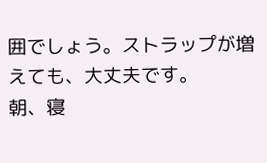囲でしょう。ストラップが増えても、大丈夫です。
朝、寝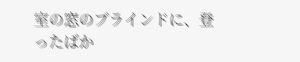室の窓のブラインドに、登ったばか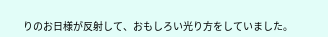りのお日様が反射して、おもしろい光り方をしていました。